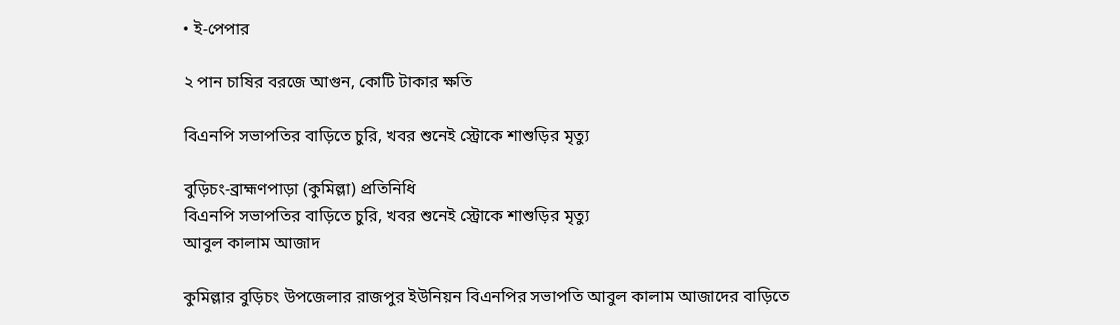• ই-পেপার

২ পান চাষির বরজে আগুন, কোটি টাকার ক্ষতি

বিএনপি সভাপতির বাড়িতে চুরি, খবর শুনেই স্ট্রোকে শাশুড়ির মৃত্যু

বুড়িচং-ব্রাহ্মণপাড়া (কুমিল্লা) প্রতিনিধি
বিএনপি সভাপতির বাড়িতে চুরি, খবর শুনেই স্ট্রোকে শাশুড়ির মৃত্যু
আবুল কালাম আজাদ

কুমিল্লার বুড়িচং উপজেলার রাজপুর ইউনিয়ন বিএনপির সভাপতি আবুল কালাম আজাদের বাড়িতে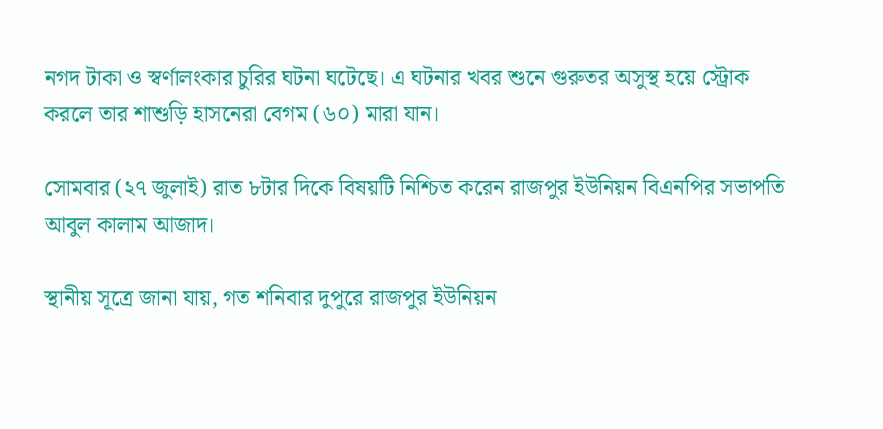নগদ টাকা ও স্বর্ণালংকার চুরির ঘটনা ঘটেছে। এ ঘটনার খবর শুনে গুরুতর অসুস্থ হয়ে স্ট্রোক করলে তার শাশুড়ি হাসনেরা বেগম (৬০) মারা যান।

সোমবার (২৭ জুলাই) রাত ৮টার দিকে বিষয়টি নিশ্চিত করেন রাজপুর ইউনিয়ন বিএনপির সভাপতি আবুল কালাম আজাদ।

স্থানীয় সূত্রে জানা যায়, গত শনিবার দুপুরে রাজপুর ইউনিয়ন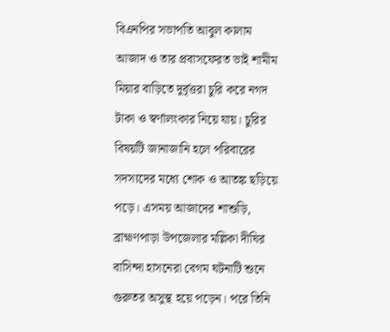বিএনপির সভাপতি আবুল কালাম আজাদ ও তার প্রবাসফেরত ভাই শামীম মিয়ার বাড়িতে দুর্বৃত্তরা চুরি করে নগদ টাকা ও স্বর্ণালংকার নিয়ে যায়। চুরির বিষয়টি জানাজানি হলে পরিবারের সদস্যদের মধ্যে শোক ও আতঙ্ক ছড়িয়ে পড়ে। এসময় আজাদের শাশুড়ি, ব্রাহ্মণপাড়া উপজেলার মল্লিকা দীঘির বাসিন্দা হাসনেরা বেগম ঘটনাটি শুনে গুরুতর অসুস্থ হয়ে পড়েন। পরে তিনি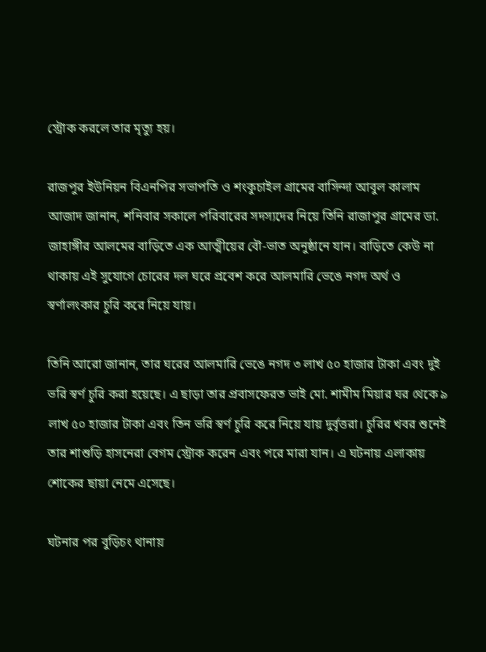স্ট্রোক করলে তার মৃত্যু হয়।

রাজপুর ইউনিয়ন বিএনপির সভাপতি ও শংকুচাইল গ্রামের বাসিন্দা আবুল কালাম আজাদ জানান, শনিবার সকালে পরিবারের সদস্যদের নিয়ে তিনি রাজাপুর গ্রামের ডা. জাহাঙ্গীর আলমের বাড়িতে এক আত্মীয়ের বৌ-ভাত অনুষ্ঠানে যান। বাড়িতে কেউ না থাকায় এই সুযোগে চোরের দল ঘরে প্রবেশ করে আলমারি ভেঙে নগদ অর্থ ও স্বর্ণালংকার চুরি করে নিয়ে যায়।

তিনি আরো জানান, তার ঘরের আলমারি ভেঙে নগদ ৩ লাখ ৫০ হাজার টাকা এবং দুই ভরি স্বর্ণ চুরি করা হয়েছে। এ ছাড়া তার প্রবাসফেরত ভাই মো. শামীম মিয়ার ঘর থেকে ৯ লাখ ৫০ হাজার টাকা এবং তিন ভরি স্বর্ণ চুরি করে নিয়ে যায় দুর্বৃত্তরা। চুরির খবর শুনেই তার শাশুড়ি হাসনেরা বেগম স্ট্রোক করেন এবং পরে মারা যান। এ ঘটনায় এলাকায় শোকের ছায়া নেমে এসেছে।

ঘটনার পর বুড়িচং থানায়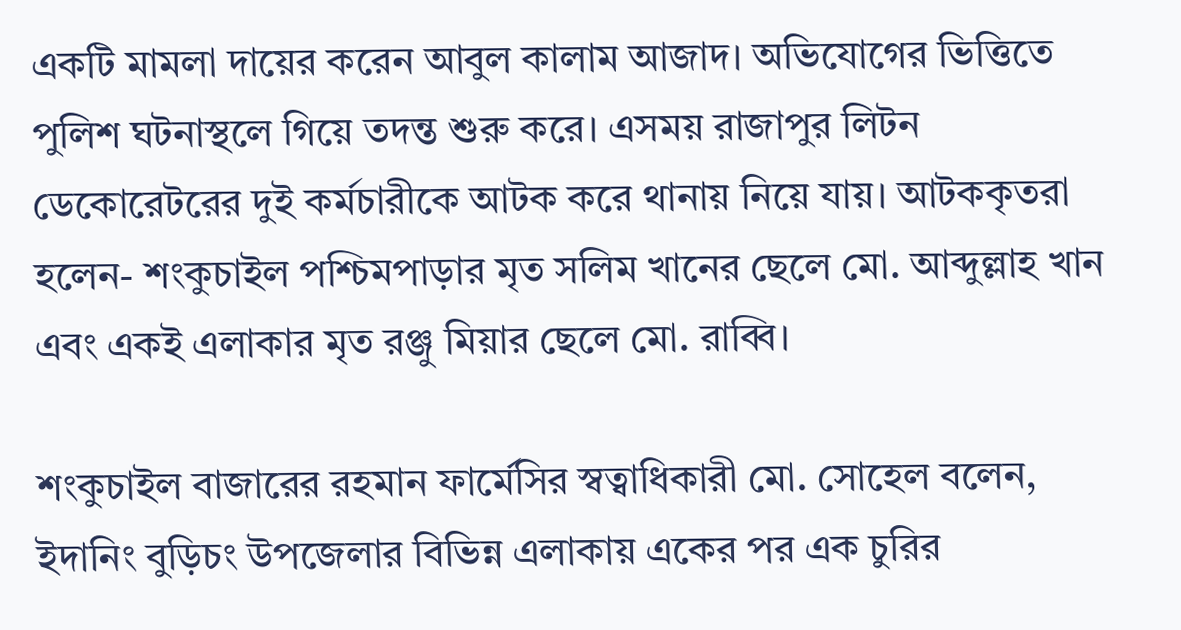একটি মামলা দায়ের করেন আবুল কালাম আজাদ। অভিযোগের ভিত্তিতে পুলিশ ঘটনাস্থলে গিয়ে তদন্ত শুরু করে। এসময় রাজাপুর লিটন ডেকোরেটরের দুই কর্মচারীকে আটক করে থানায় নিয়ে যায়। আটককৃতরা হলেন- শংকুচাইল পশ্চিমপাড়ার মৃত সলিম খানের ছেলে মো. আব্দুল্লাহ খান এবং একই এলাকার মৃত রঞ্জু মিয়ার ছেলে মো. রাব্বি।

শংকুচাইল বাজারের রহমান ফার্মেসির স্বত্বাধিকারী মো. সোহেল বলেন, ইদানিং বুড়িচং উপজেলার বিভিন্ন এলাকায় একের পর এক চুরির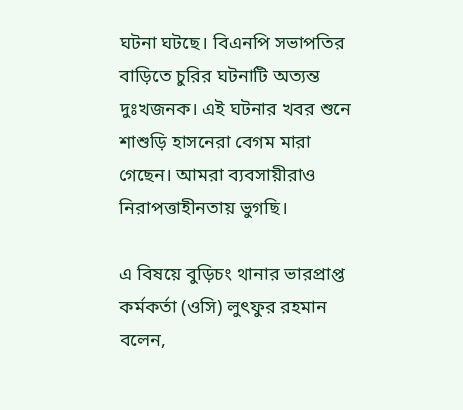ঘটনা ঘটছে। বিএনপি সভাপতির বাড়িতে চুরির ঘটনাটি অত্যন্ত দুঃখজনক। এই ঘটনার খবর শুনে শাশুড়ি হাসনেরা বেগম মারা গেছেন। আমরা ব্যবসায়ীরাও নিরাপত্তাহীনতায় ভুগছি।

এ বিষয়ে বুড়িচং থানার ভারপ্রাপ্ত কর্মকর্তা (ওসি) লুৎফুর রহমান বলেন,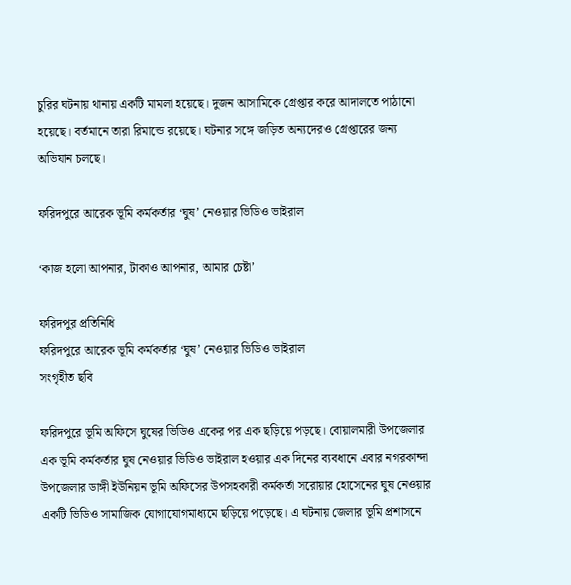চুরির ঘটনায় থানায় একটি মামলা হয়েছে। দুজন আসামিকে গ্রেপ্তার করে আদালতে পাঠানো হয়েছে। বর্তমানে তারা রিমান্ডে রয়েছে। ঘটনার সঙ্গে জড়িত অন্যদেরও গ্রেপ্তারের জন্য অভিযান চলছে।

ফরিদপুরে আরেক ভূমি কর্মকর্তার ‘ঘুষ’ নেওয়ার ভিডিও ভাইরাল

‘কাজ হলো আপনার, টাকাও আপনার, আমার চেষ্টা’

ফরিদপুর প্রতিনিধি
ফরিদপুরে আরেক ভূমি কর্মকর্তার ‘ঘুষ’ নেওয়ার ভিডিও ভাইরাল
সংগৃহীত ছবি

ফরিদপুরে ভূমি অফিসে ঘুষের ভিডিও একের পর এক ছড়িয়ে পড়ছে। বোয়ালমারী উপজেলার এক ভূমি কর্মকর্তার ঘুষ নেওয়ার ভিডিও ভাইরাল হওয়ার এক দিনের ব্যবধানে এবার নগরকান্দা উপজেলার ডাঙ্গী ইউনিয়ন ভূমি অফিসের উপসহকারী কর্মকর্তা সরোয়ার হোসেনের ঘুষ নেওয়ার একটি ভিডিও সামাজিক যোগাযোগমাধ্যমে ছড়িয়ে পড়েছে। এ ঘটনায় জেলার ভূমি প্রশাসনে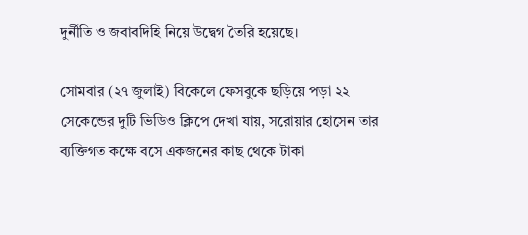দুর্নীতি ও জবাবদিহি নিয়ে উদ্বেগ তৈরি হয়েছে।

সোমবার (২৭ জুলাই) বিকেলে ফেসবুকে ছড়িয়ে পড়া ২২ সেকেন্ডের দুটি ভিডিও ক্লিপে দেখা যায়, সরোয়ার হোসেন তার ব্যক্তিগত কক্ষে বসে একজনের কাছ থেকে টাকা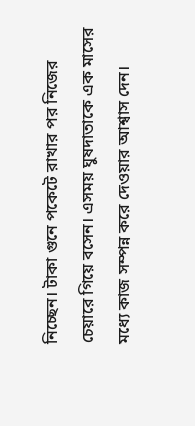নিচ্ছেন। টাকা গুনে পকেটে রাখার পর নিজের চেয়ারে গিয়ে বসেন। এসময় ঘুষদাতাকে এক মাসের মধ্যে কাজ সম্পন্ন করে দেওয়ার আশ্বাস দেন।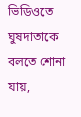ভিডিওতে ঘুষদাতাকে বলতে শোনা যায়,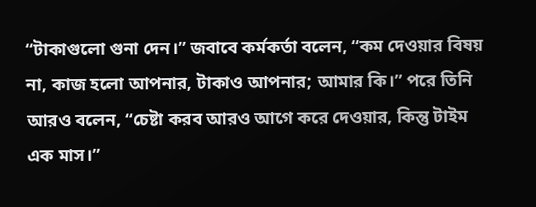“টাকাগুলো গুনা দেন।” জবাবে কর্মকর্তা বলেন, “কম দেওয়ার বিষয় না, কাজ হলো আপনার, টাকাও আপনার; আমার কি।” পরে তিনি আরও বলেন, “চেষ্টা করব আরও আগে করে দেওয়ার, কিন্তু টাইম এক মাস।”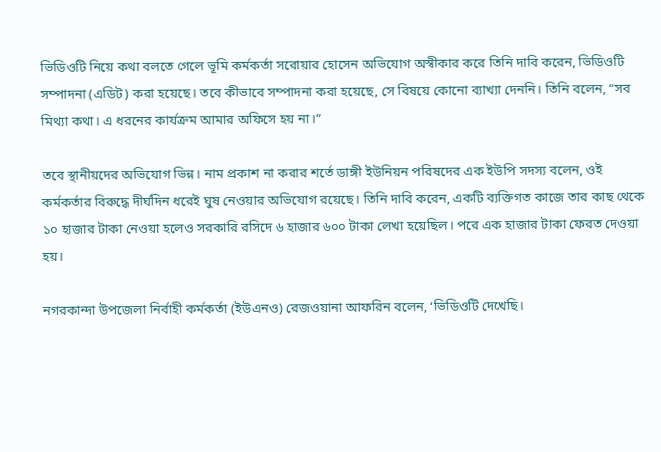ভিডিওটি নিয়ে কথা বলতে গেলে ভূমি কর্মকর্তা সরোয়ার হোসেন অভিযোগ অস্বীকার করে তিনি দাবি করেন, ভিডিওটি সম্পাদনা (এডিট) করা হয়েছে। তবে কীভাবে সম্পাদনা করা হয়েছে, সে বিষয়ে কোনো ব্যাখ্যা দেননি। তিনি বলেন, “সব মিথ্যা কথা। এ ধরনের কার্যক্রম আমার অফিসে হয় না।”

তবে স্থানীয়দের অভিযোগ ভিন্ন। নাম প্রকাশ না করার শর্তে ডাঙ্গী ইউনিয়ন পরিষদের এক ইউপি সদস্য বলেন, ওই কর্মকর্তার বিরুদ্ধে দীর্ঘদিন ধরেই ঘুষ নেওয়ার অভিযোগ রয়েছে। তিনি দাবি করেন, একটি ব্যক্তিগত কাজে তার কাছ থেকে ১০ হাজার টাকা নেওয়া হলেও সরকারি রসিদে ৬ হাজার ৬০০ টাকা লেখা হয়েছিল। পরে এক হাজার টাকা ফেরত দেওয়া হয়।

নগরকান্দা উপজেলা নির্বাহী কর্মকর্তা (ইউএনও) রেজওয়ানা আফরিন বলেন, ‘ভিডিওটি দেখেছি।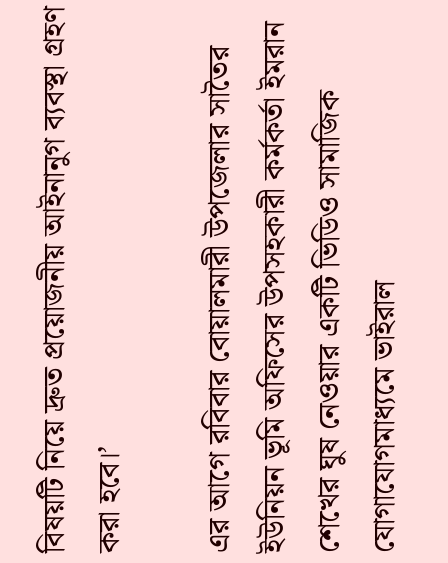বিষয়টি নিয়ে দ্রুত প্রয়োজনীয় আইনানুগ ব্যবস্থা গ্রহণ করা হবে।’

এর আগে রবিবার বোয়ালমারী উপজেলার সাতৈর ইউনিয়ন ভূমি অফিসের উপসহকারী কর্মকর্তা ইমরান শেখের ঘুষ নেওয়ার একটি ভিডিও সামাজিক যোগাযোগমাধ্যমে ভাইরাল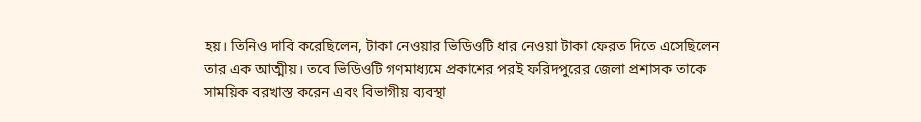হয়। তিনিও দাবি করেছিলেন, টাকা নেওয়ার ভিডিওটি ধার নেওয়া টাকা ফেরত দিতে এসেছিলেন তার এক আত্মীয়। তবে ভিডিওটি গণমাধ্যমে প্রকাশের পরই ফরিদপুরের জেলা প্রশাসক তাকে সাময়িক বরখাস্ত করেন এবং বিভাগীয় ব্যবস্থা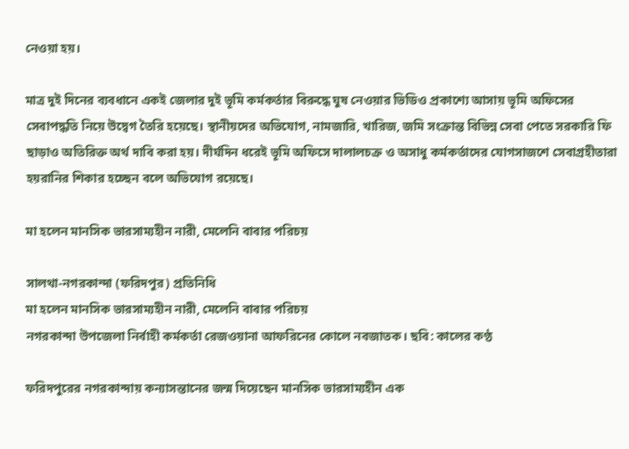নেওয়া হয়।

মাত্র দুই দিনের ব্যবধানে একই জেলার দুই ভূমি কর্মকর্তার বিরুদ্ধে ঘুষ নেওয়ার ভিডিও প্রকাশ্যে আসায় ভূমি অফিসের সেবাপদ্ধতি নিয়ে উদ্বেগ তৈরি হয়েছে। স্থানীয়দের অভিযোগ, নামজারি, খারিজ, জমি সংক্রান্ত বিভিন্ন সেবা পেতে সরকারি ফি ছাড়াও অতিরিক্ত অর্থ দাবি করা হয়। দীর্ঘদিন ধরেই ভূমি অফিসে দালালচক্র ও অসাধু কর্মকর্তাদের যোগসাজশে সেবাগ্রহীতারা হয়রানির শিকার হচ্ছেন বলে অভিযোগ রয়েছে।

মা হলেন মানসিক ভারসাম্যহীন নারী, মেলেনি বাবার পরিচয়

সালথা-নগরকান্দা (ফরিদপুর) প্রতিনিধি
মা হলেন মানসিক ভারসাম্যহীন নারী, মেলেনি বাবার পরিচয়
নগরকান্দা উপজেলা নির্বাহী কর্মকর্তা রেজওয়ানা আফরিনের কোলে নবজাতক। ছবি: কালের কণ্ঠ

ফরিদপুরের নগরকান্দায় কন্যাসন্তানের জন্ম দিয়েছেন মানসিক ভারসাম্যহীন এক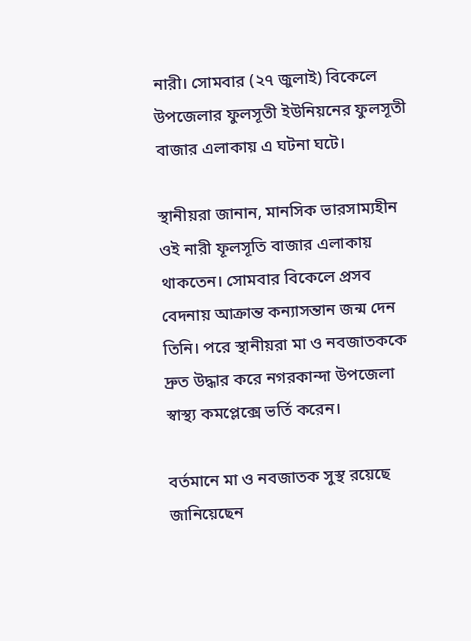নারী। সোমবার (২৭ জুলাই) বিকেলে উপজেলার ফুলসূতী ইউনিয়নের ফুলসূতী বাজার এলাকায় এ ঘটনা ঘটে।

স্থানীয়রা জানান, মানসিক ভারসাম্যহীন ওই নারী ফূলসূতি বাজার এলাকায় থাকতেন। সোমবার বিকেলে প্রসব বেদনায় আক্রান্ত কন্যাসন্তান জন্ম দেন তিনি। পরে স্থানীয়রা মা ও নবজাতককে দ্রুত উদ্ধার করে নগরকান্দা উপজেলা স্বাস্থ্য কমপ্লেক্সে ভর্তি করেন।

বর্তমানে মা ও নবজাতক সুস্থ রয়েছে জানিয়েছেন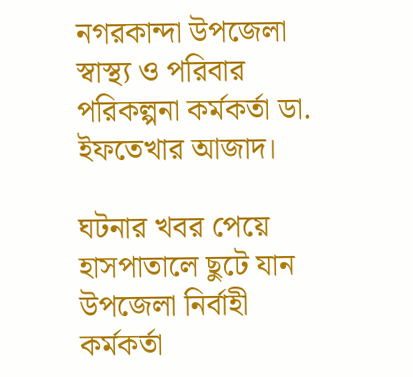নগরকান্দা উপজেলা স্বাস্থ্য ও পরিবার পরিকল্পনা কর্মকর্তা ডা. ইফতেখার আজাদ।

ঘটনার খবর পেয়ে হাসপাতালে ছুটে যান উপজেলা নির্বাহী কর্মকর্তা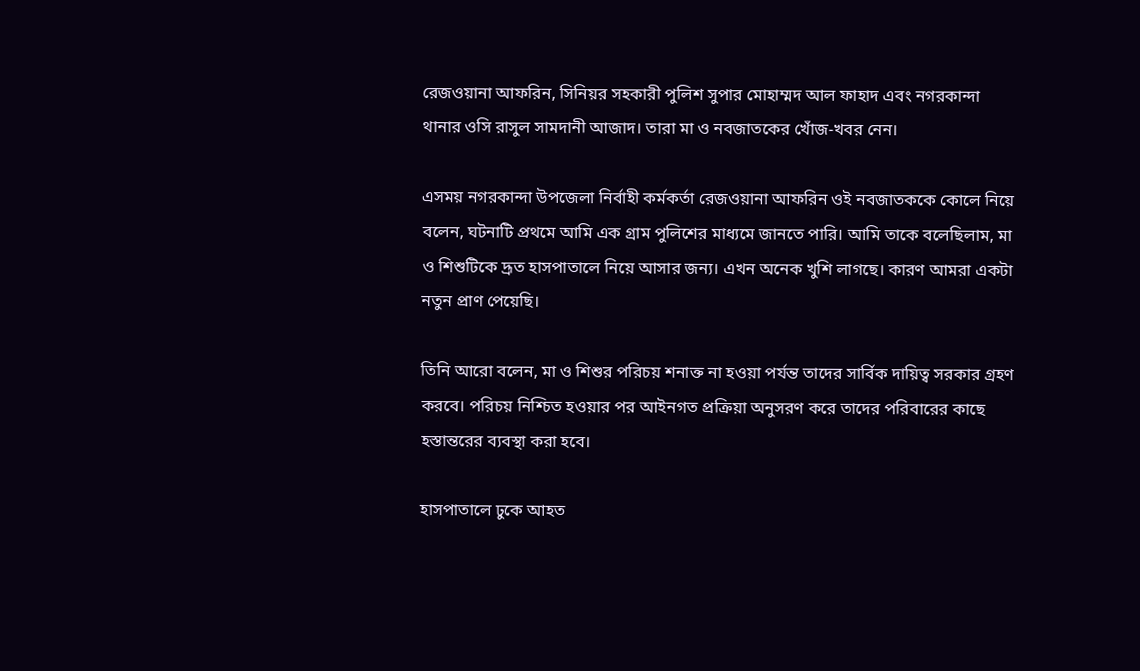রেজওয়ানা আফরিন, সিনিয়র সহকারী পুলিশ সুপার মোহাম্মদ আল ফাহাদ এবং নগরকান্দা থানার ওসি রাসুল সামদানী আজাদ। তারা মা ও নবজাতকের খোঁজ-খবর নেন।

এসময় নগরকান্দা উপজেলা নির্বাহী কর্মকর্তা রেজওয়ানা আফরিন ওই নবজাতককে কোলে নিয়ে বলেন, ঘটনাটি প্রথমে আমি এক গ্রাম পুলিশের মাধ্যমে জানতে পারি। আমি তাকে বলেছিলাম, মা ও শিশুটিকে দ্রূত হাসপাতালে নিয়ে আসার জন্য। এখন অনেক খুশি লাগছে। কারণ আমরা একটা নতুন প্রাণ পেয়েছি।

তিনি আরো বলেন, মা ও শিশুর পরিচয় শনাক্ত না হওয়া পর্যন্ত তাদের সার্বিক দায়িত্ব সরকার গ্রহণ করবে। পরিচয় নিশ্চিত হওয়ার পর আইনগত প্রক্রিয়া অনুসরণ করে তাদের পরিবারের কাছে হস্তান্তরের ব্যবস্থা করা হবে।

হাসপাতালে ঢুকে আহত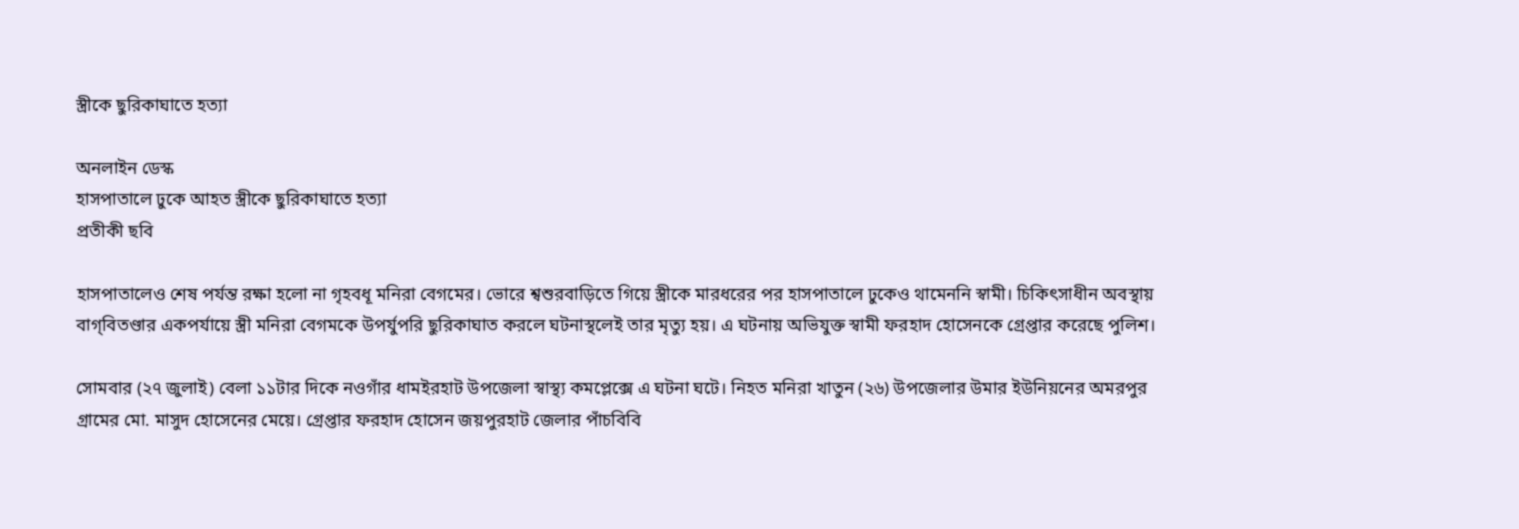স্ত্রীকে ছুরিকাঘাতে হত্যা

অনলাইন ডেস্ক
হাসপাতালে ঢুকে আহত স্ত্রীকে ছুরিকাঘাতে হত্যা
প্রতীকী ছবি

হাসপাতালেও শেষ পর্যন্ত রক্ষা হলো না গৃহবধূ মনিরা বেগমের। ভোরে শ্বশুরবাড়িতে গিয়ে স্ত্রীকে মারধরের পর হাসপাতালে ঢুকেও থামেননি স্বামী। চিকিৎসাধীন অবস্থায় বাগ্‌বিতণ্ডার একপর্যায়ে স্ত্রী মনিরা বেগমকে উপর্যুপরি ছুরিকাঘাত করলে ঘটনাস্থলেই তার মৃত্যু হয়। এ ঘটনায় অভিযুক্ত স্বামী ফরহাদ হোসেনকে গ্রেপ্তার করেছে পুলিশ।

সোমবার (২৭ জুলাই) বেলা ১১টার দিকে নওগাঁর ধামইরহাট উপজেলা স্বাস্থ্য কমপ্লেক্সে এ ঘটনা ঘটে। নিহত মনিরা খাতুন (২৬) উপজেলার উমার ইউনিয়নের অমরপুর গ্রামের মো. মাসুদ হোসেনের মেয়ে। গ্রেপ্তার ফরহাদ হোসেন জয়পুরহাট জেলার পাঁচবিবি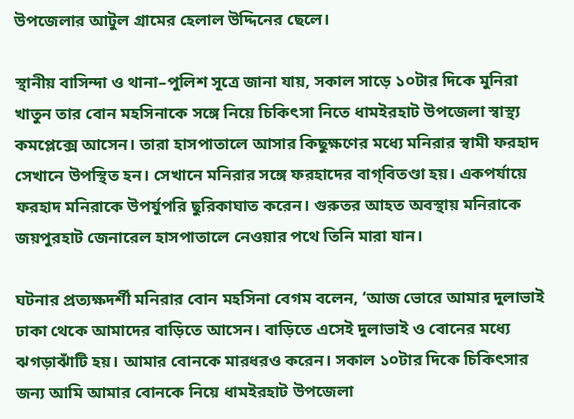উপজেলার আটুল গ্রামের হেলাল উদ্দিনের ছেলে।

স্থানীয় বাসিন্দা ও থানা–পুলিশ সূত্রে জানা যায়, সকাল সাড়ে ১০টার দিকে মুনিরা খাতুন তার বোন মহসিনাকে সঙ্গে নিয়ে চিকিৎসা নিতে ধামইরহাট উপজেলা স্বাস্থ্য কমপ্লেক্সে আসেন। তারা হাসপাতালে আসার কিছুক্ষণের মধ্যে মনিরার স্বামী ফরহাদ সেখানে উপস্থিত হন। সেখানে মনিরার সঙ্গে ফরহাদের বাগ্‌বিতণ্ডা হয়। একপর্যায়ে ফরহাদ মনিরাকে উপর্যুপরি ছুরিকাঘাত করেন। গুরুতর আহত অবস্থায় মনিরাকে জয়পুরহাট জেনারেল হাসপাতালে নেওয়ার পথে তিনি মারা যান।

ঘটনার প্রত্যক্ষদর্শী মনিরার বোন মহসিনা বেগম বলেন, ‘আজ ভোরে আমার দুলাভাই ঢাকা থেকে আমাদের বাড়িতে আসেন। বাড়িতে এসেই দুলাভাই ও বোনের মধ্যে ঝগড়াঝাঁটি হয়। আমার বোনকে মারধরও করেন। সকাল ১০টার দিকে চিকিৎসার জন্য আমি আমার বোনকে নিয়ে ধামইরহাট উপজেলা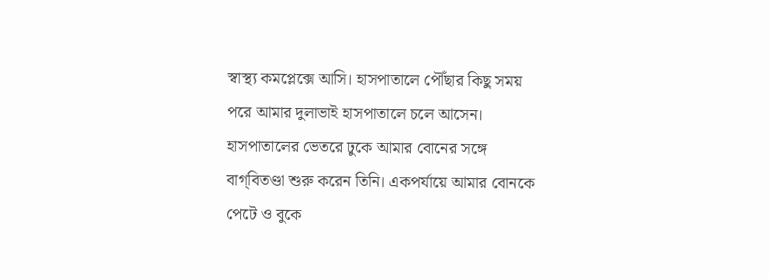স্বাস্থ্য কমপ্লেক্সে আসি। হাসপাতালে পৌঁছার কিছু সময় পরে আমার দুলাভাই হাসপাতালে চলে আসেন। হাসপাতালের ভেতরে ঢুকে আমার বোনের সঙ্গে বাগ্‌বিতণ্ডা শুরু করেন তিনি। একপর্যায়ে আমার বোনকে পেটে ও বুকে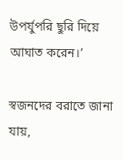উপর্যুপরি ছুরি দিয়ে আঘাত করেন।’

স্বজনদের বরাতে জানা যায়,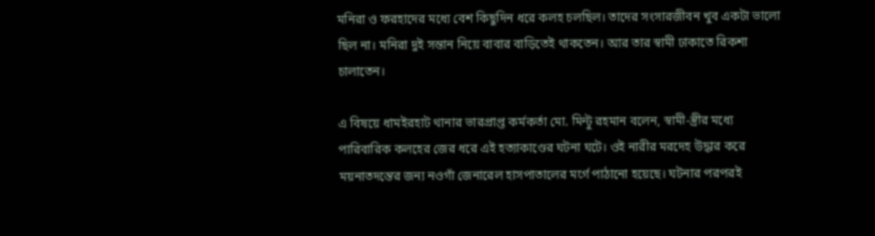মনিরা ও ফরহাদের মধ্যে বেশ কিছুদিন ধরে কলহ চলছিল। তাদের সংসারজীবন খুব একটা ভালো ছিল না। মনিরা দুই সন্তান নিয়ে বাবার বাড়িতেই থাকতেন। আর তার স্বামী ঢাকাতে রিকশা চালাতেন।

এ বিষয়ে ধামইরহাট থানার ভারপ্রাপ্ত কর্মকর্তা মো. মিন্টু রহমান বলেন, স্বামী-স্ত্রীর মধ্যে পারিবারিক কলহের জের ধরে এই হত্যাকাণ্ডের ঘটনা ঘটে। ওই নারীর মরদেহ উদ্ধার করে ময়নাতদন্তের জন্য নওগাঁ জেনারেল হাসপাতালের মর্গে পাঠানো হয়েছে। ঘটনার পরপরই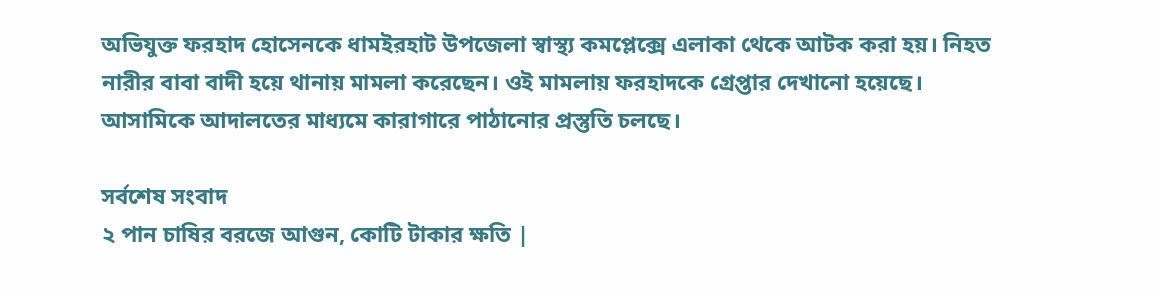অভিযুক্ত ফরহাদ হোসেনকে ধামইরহাট উপজেলা স্বাস্থ্য কমপ্লেক্সে এলাকা থেকে আটক করা হয়। নিহত নারীর বাবা বাদী হয়ে থানায় মামলা করেছেন। ওই মামলায় ফরহাদকে গ্রেপ্তার দেখানো হয়েছে। আসামিকে আদালতের মাধ্যমে কারাগারে পাঠানোর প্রস্তুতি চলছে।

সর্বশেষ সংবাদ
২ পান চাষির বরজে আগুন, কোটি টাকার ক্ষতি |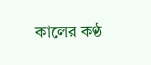কালের কণ্ঠ